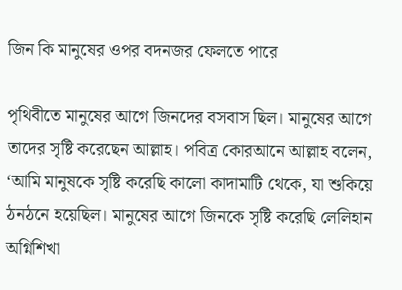জিন কি মানুষের ওপর বদনজর ফেলতে পারে

পৃথিবীতে মানুষের আগে জিনদের বসবাস ছিল। মানুষের আগে তাদের সৃষ্টি করেছেন আল্লাহ। পবিত্র কোরআনে আল্লাহ বলেন, ‘আমি মানুষকে সৃষ্টি করেছি কালো কাদামাটি থেকে, যা শুকিয়ে ঠনঠনে হয়েছিল। মানুষের আগে জিনকে সৃষ্টি করেছি লেলিহান অগ্নিশিখা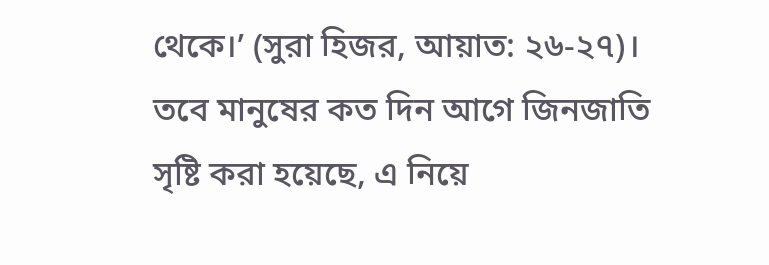থেকে।’ (সুরা হিজর, আয়াত: ২৬-২৭)। তবে মানুষের কত দিন আগে জিনজাতি সৃষ্টি করা হয়েছে, এ নিয়ে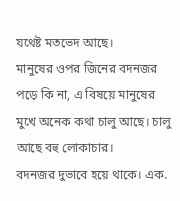যথেষ্ট মতভেদ আছে।
মানুষের ওপর জিনের বদনজর পড়ে কি না, এ বিষয়ে মানুষের মুখে অনেক কথা চালু আছে। চালু আছে বহু লোকাচার।
বদনজর দুভাবে হয়ে থাকে। এক.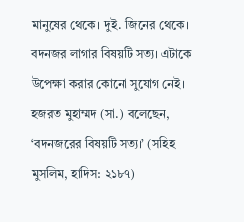মানুষের থেকে। দুই. জিনের থেকে। বদনজর লাগার বিষয়টি সত্য। এটাকে উপেক্ষা করার কোনো সুযোগ নেই। হজরত মুহাম্মদ (সা.) বলেছেন, ‘বদনজরের বিষয়টি সত্য।’ (সহিহ মুসলিম, হাদিস: ২১৮৭)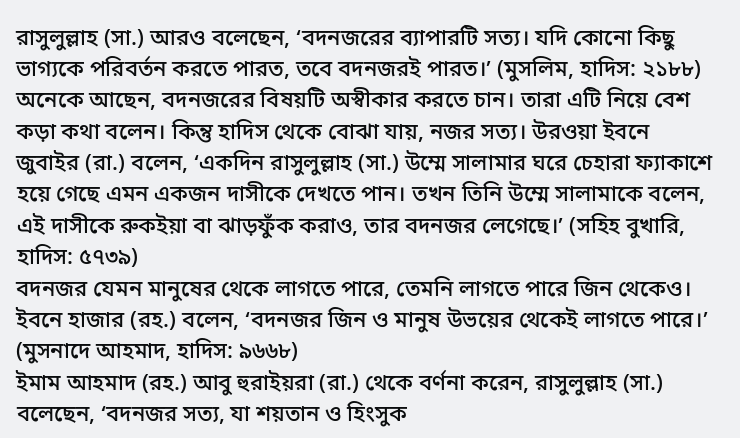রাসুলুল্লাহ (সা.) আরও বলেছেন, ‘বদনজরের ব্যাপারটি সত্য। যদি কোনো কিছু ভাগ্যকে পরিবর্তন করতে পারত, তবে বদনজরই পারত।’ (মুসলিম, হাদিস: ২১৮৮)
অনেকে আছেন, বদনজরের বিষয়টি অস্বীকার করতে চান। তারা এটি নিয়ে বেশ কড়া কথা বলেন। কিন্তু হাদিস থেকে বোঝা যায়, নজর সত্য। উরওয়া ইবনে জুবাইর (রা.) বলেন, ‘একদিন রাসুলুল্লাহ (সা.) উম্মে সালামার ঘরে চেহারা ফ্যাকাশে হয়ে গেছে এমন একজন দাসীকে দেখতে পান। তখন তিনি উম্মে সালামাকে বলেন, এই দাসীকে রুকইয়া বা ঝাড়ফুঁক করাও, তার বদনজর লেগেছে।’ (সহিহ বুখারি, হাদিস: ৫৭৩৯)
বদনজর যেমন মানুষের থেকে লাগতে পারে, তেমনি লাগতে পারে জিন থেকেও। ইবনে হাজার (রহ.) বলেন, ‘বদনজর জিন ও মানুষ উভয়ের থেকেই লাগতে পারে।’ (মুসনাদে আহমাদ, হাদিস: ৯৬৬৮)
ইমাম আহমাদ (রহ.) আবু হুরাইয়রা (রা.) থেকে বর্ণনা করেন, রাসুলুল্লাহ (সা.) বলেছেন, ‘বদনজর সত্য, যা শয়তান ও হিংসুক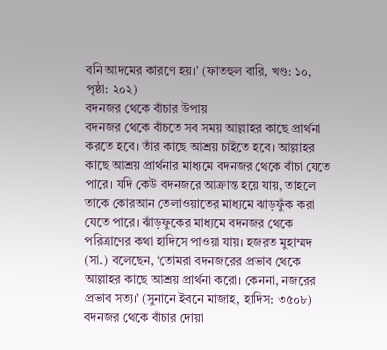বনি আদমের কারণে হয়।’ (ফাতহুল বারি, খণ্ড: ১০, পৃষ্ঠা: ২০২)
বদনজর থেকে বাঁচার উপায়
বদনজর থেকে বাঁচতে সব সময় আল্লাহর কাছে প্রার্থনা করতে হবে। তাঁর কাছে আশ্রয় চাইতে হবে। আল্লাহর কাছে আশ্রয় প্রার্থনার মাধ্যমে বদনজর থেকে বাঁচা যেতে পারে। যদি কেউ বদনজরে আক্রান্ত হয়ে যায়, তাহলে তাকে কোরআন তেলাওয়াতের মাধ্যমে ঝাড়ফুঁক করা যেতে পারে। ঝাঁড়ফুকের মাধ্যমে বদনজর থেকে পরিত্রাণের কথা হাদিসে পাওয়া যায়। হজরত মুহাম্মদ (সা.) বলেছেন, ‘তোমরা বদনজরের প্রভাব থেকে আল্লাহর কাছে আশ্রয় প্রার্থনা করো। কেননা, নজরের প্রভাব সত্য।’ (সুনানে ইবনে মাজাহ, হাদিস: ৩৫০৮)
বদনজর থেকে বাঁচার দোয়া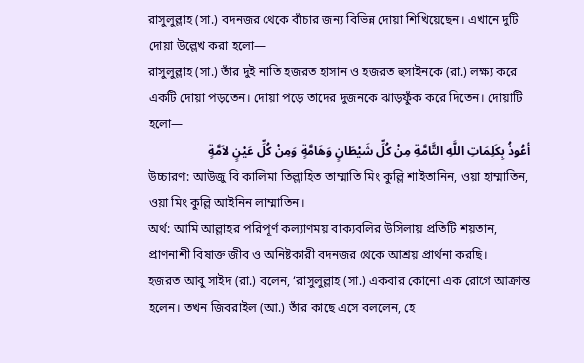রাসুলুল্লাহ (সা.) বদনজর থেকে বাঁচার জন্য বিভিন্ন দোয়া শিখিয়েছেন। এখানে দুটি দোয়া উল্লেখ করা হলো—
রাসুলুল্লাহ (সা.) তাঁর দুই নাতি হজরত হাসান ও হজরত হুসাইনকে (রা.) লক্ষ্য করে একটি দোয়া পড়তেন। দোয়া পড়ে তাদের দুজনকে ঝাড়ফুঁক করে দিতেন। দোয়াটি হলো—
أعُوذُ بِكَلِمَاتِ اللَّهِ التَّامَّةِ مِنْ كُلِّ شَيْطَانٍ وَهَامَّةٍ وَمِنْ كُلِّ عَيْنٍ لاَمَّةٍ
উচ্চারণ: আউজু বি কালিমা তিল্লাহিত তাম্মাতি মিং কুল্লি শাইতানিন, ওয়া হাম্মাতিন, ওয়া মিং কুল্লি আইনিন লাম্মাতিন।
অর্থ: আমি আল্লাহর পরিপূর্ণ কল্যাণময় বাক্যবলির উসিলায় প্রতিটি শয়তান, প্রাণনাশী বিষাক্ত জীব ও অনিষ্টকারী বদনজর থেকে আশ্রয় প্রার্থনা করছি।
হজরত আবু সাইদ (রা.) বলেন, ‘রাসুলুল্লাহ (সা.) একবার কোনো এক রোগে আক্রান্ত হলেন। তখন জিবরাইল (আ.) তাঁর কাছে এসে বললেন, হে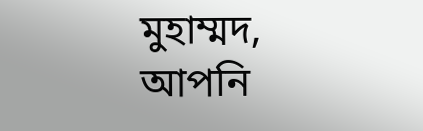মুহাম্মদ, আপনি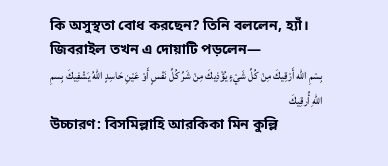কি অসুস্থতা বোধ করছেন? তিনি বললেন, হ্যাঁ। জিবরাইল তখন এ দোয়াটি পড়লেন—
بِسْمِ الله أَرْقِيكَ مِنْ كُلِّ شَيْءٍ يُؤْذِيكَ مِنْ شَرِّ كُلِّ نَفْسٍ أَوْ عَيْنِ حَاسِدٍ اللهُ يَشْفِيكَ بِسمِ اللهِ أُرقِيكَ
উচ্চারণ: বিসমিল্লাহি আরকিকা মিন কুল্লি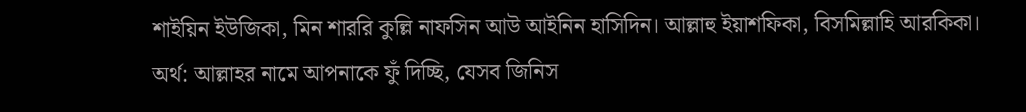শাইয়িন ইউজিকা, মিন শাররি কুল্লি নাফসিন আউ আইনিন হাসিদিন। আল্লাহু ইয়াশফিকা, বিসমিল্লাহি আরকিকা।
অর্থ: আল্লাহর নামে আপনাকে ফুঁ দিচ্ছি, যেসব জিনিস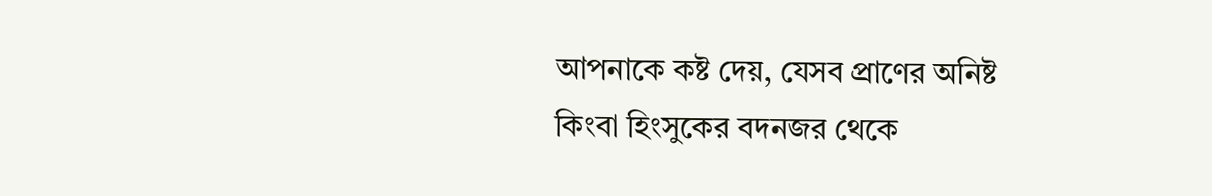আপনাকে কষ্ট দেয়, যেসব প্রাণের অনিষ্ট কিংবা হিংসুকের বদনজর থেকে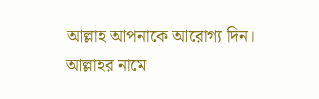আল্লাহ আপনাকে আরোগ্য দিন। আল্লাহর নামে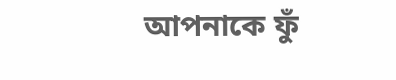আপনাকে ফুঁ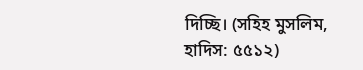দিচ্ছি। (সহিহ মুসলিম, হাদিস: ৫৫১২)